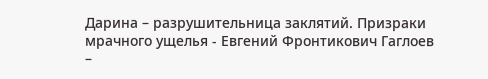Дарина – разрушительница заклятий. Призраки мрачного ущелья - Евгений Фронтикович Гаглоев
–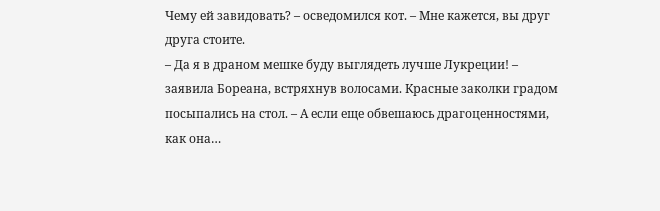Чему ей завидовать? – осведомился кот. – Мне кажется, вы друг друга стоите.
– Да я в драном мешке буду выглядеть лучше Лукреции! – заявила Бореана, встряхнув волосами. Красные заколки градом посыпались на стол. – А если еще обвешаюсь драгоценностями, как она…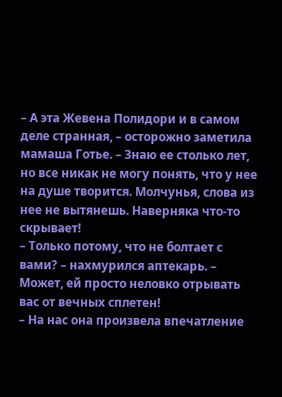– А эта Жевена Полидори и в самом деле странная, – осторожно заметила мамаша Готье. – Знаю ее столько лет, но все никак не могу понять, что у нее на душе творится. Молчунья, слова из нее не вытянешь. Наверняка что-то скрывает!
– Только потому, что не болтает с вами? – нахмурился аптекарь. – Может, ей просто неловко отрывать вас от вечных сплетен!
– На нас она произвела впечатление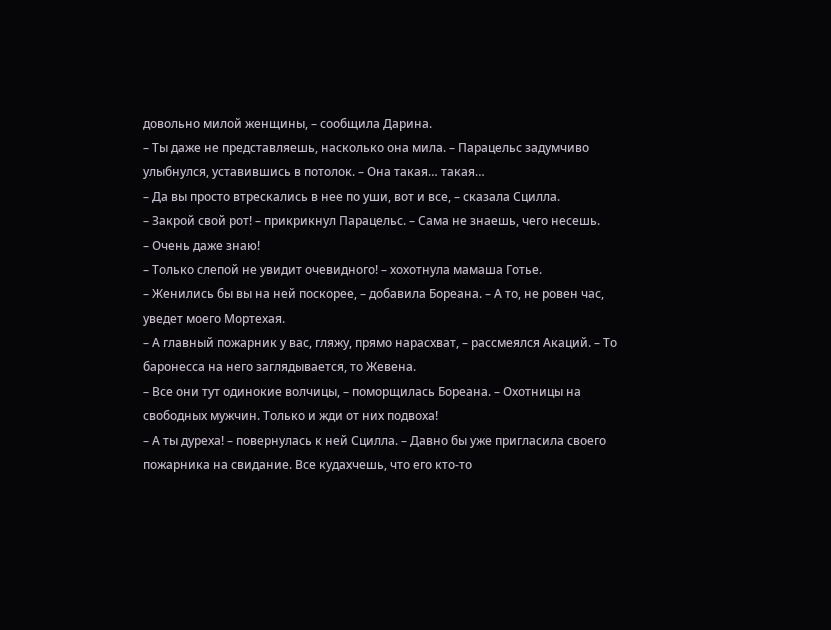довольно милой женщины, – сообщила Дарина.
– Ты даже не представляешь, насколько она мила. – Парацельс задумчиво улыбнулся, уставившись в потолок. – Она такая… такая…
– Да вы просто втрескались в нее по уши, вот и все, – сказала Сцилла.
– Закрой свой рот! – прикрикнул Парацельс. – Сама не знаешь, чего несешь.
– Очень даже знаю!
– Только слепой не увидит очевидного! – хохотнула мамаша Готье.
– Женились бы вы на ней поскорее, – добавила Бореана. – А то, не ровен час, уведет моего Мортехая.
– А главный пожарник у вас, гляжу, прямо нарасхват, – рассмеялся Акаций. – То баронесса на него заглядывается, то Жевена.
– Все они тут одинокие волчицы, – поморщилась Бореана. – Охотницы на свободных мужчин. Только и жди от них подвоха!
– А ты дуреха! – повернулась к ней Сцилла. – Давно бы уже пригласила своего пожарника на свидание. Все кудахчешь, что его кто-то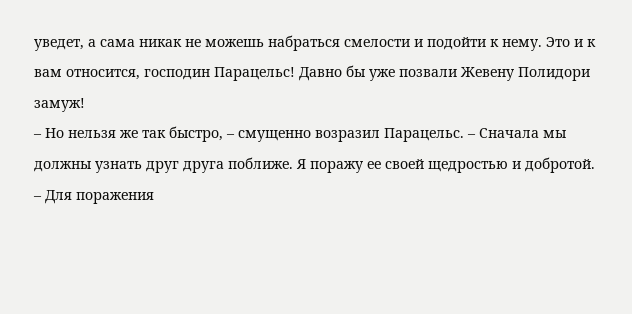уведет, а сама никак не можешь набраться смелости и подойти к нему. Это и к вам относится, господин Парацельс! Давно бы уже позвали Жевену Полидори замуж!
– Но нельзя же так быстро, – смущенно возразил Парацельс. – Сначала мы должны узнать друг друга поближе. Я поражу ее своей щедростью и добротой.
– Для поражения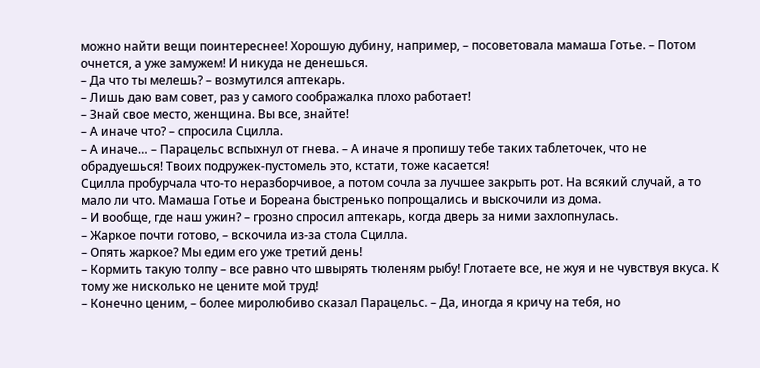можно найти вещи поинтереснее! Хорошую дубину, например, – посоветовала мамаша Готье. – Потом очнется, а уже замужем! И никуда не денешься.
– Да что ты мелешь? – возмутился аптекарь.
– Лишь даю вам совет, раз у самого соображалка плохо работает!
– Знай свое место, женщина. Вы все, знайте!
– А иначе что? – спросила Сцилла.
– А иначе… – Парацельс вспыхнул от гнева. – А иначе я пропишу тебе таких таблеточек, что не обрадуешься! Твоих подружек-пустомель это, кстати, тоже касается!
Сцилла пробурчала что-то неразборчивое, а потом сочла за лучшее закрыть рот. На всякий случай, а то мало ли что. Мамаша Готье и Бореана быстренько попрощались и выскочили из дома.
– И вообще, где наш ужин? – грозно спросил аптекарь, когда дверь за ними захлопнулась.
– Жаркое почти готово, – вскочила из-за стола Сцилла.
– Опять жаркое? Мы едим его уже третий день!
– Кормить такую толпу – все равно что швырять тюленям рыбу! Глотаете все, не жуя и не чувствуя вкуса. К тому же нисколько не цените мой труд!
– Конечно ценим, – более миролюбиво сказал Парацельс. – Да, иногда я кричу на тебя, но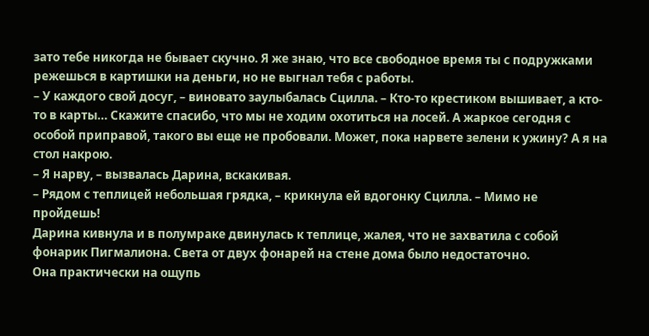зато тебе никогда не бывает скучно. Я же знаю, что все свободное время ты с подружками режешься в картишки на деньги, но не выгнал тебя с работы.
– У каждого свой досуг, – виновато заулыбалась Сцилла. – Кто-то крестиком вышивает, а кто-то в карты… Скажите спасибо, что мы не ходим охотиться на лосей. А жаркое сегодня с особой приправой, такого вы еще не пробовали. Может, пока нарвете зелени к ужину? А я на стол накрою.
– Я нарву, – вызвалась Дарина, вскакивая.
– Рядом с теплицей небольшая грядка, – крикнула ей вдогонку Сцилла. – Мимо не пройдешь!
Дарина кивнула и в полумраке двинулась к теплице, жалея, что не захватила с собой фонарик Пигмалиона. Света от двух фонарей на стене дома было недостаточно.
Она практически на ощупь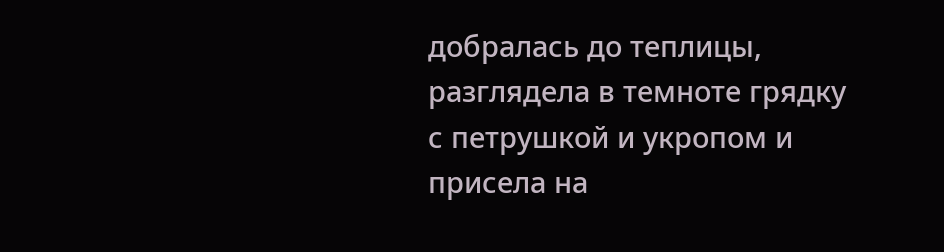добралась до теплицы, разглядела в темноте грядку с петрушкой и укропом и присела на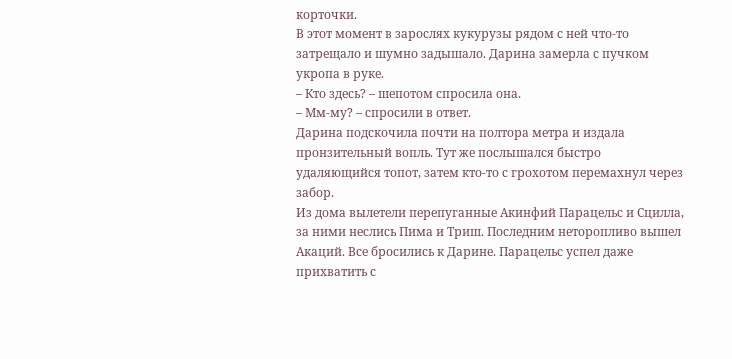корточки.
В этот момент в зарослях кукурузы рядом с ней что-то затрещало и шумно задышало. Дарина замерла с пучком укропа в руке.
– Кто здесь? – шепотом спросила она.
– Мм-му? – спросили в ответ.
Дарина подскочила почти на полтора метра и издала пронзительный вопль. Тут же послышался быстро удаляющийся топот, затем кто-то с грохотом перемахнул через забор.
Из дома вылетели перепуганные Акинфий Парацельс и Сцилла, за ними неслись Пима и Триш. Последним неторопливо вышел Акаций. Все бросились к Дарине. Парацельс успел даже прихватить с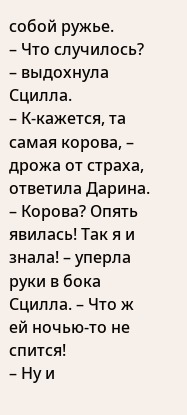собой ружье.
– Что случилось? – выдохнула Сцилла.
– К-кажется, та самая корова, – дрожа от страха, ответила Дарина.
– Корова? Опять явилась! Так я и знала! – уперла руки в бока Сцилла. – Что ж ей ночью-то не спится!
– Ну и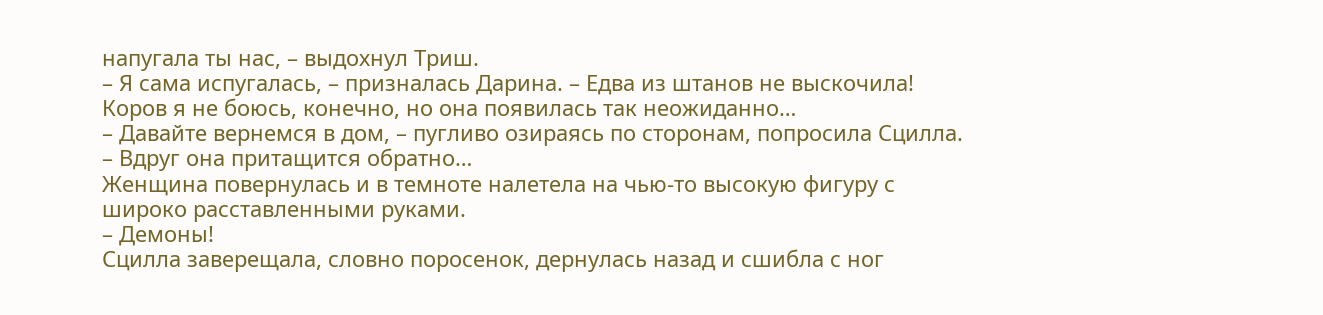напугала ты нас, – выдохнул Триш.
– Я сама испугалась, – призналась Дарина. – Едва из штанов не выскочила! Коров я не боюсь, конечно, но она появилась так неожиданно…
– Давайте вернемся в дом, – пугливо озираясь по сторонам, попросила Сцилла. – Вдруг она притащится обратно…
Женщина повернулась и в темноте налетела на чью-то высокую фигуру с широко расставленными руками.
– Демоны!
Сцилла заверещала, словно поросенок, дернулась назад и сшибла с ног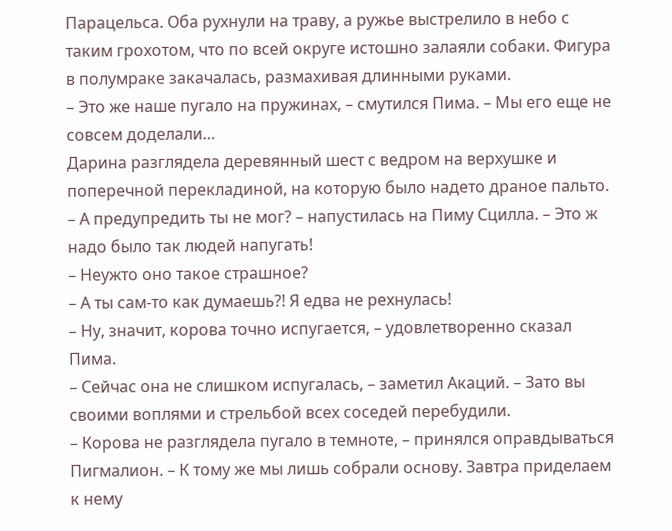Парацельса. Оба рухнули на траву, а ружье выстрелило в небо с таким грохотом, что по всей округе истошно залаяли собаки. Фигура в полумраке закачалась, размахивая длинными руками.
– Это же наше пугало на пружинах, – смутился Пима. – Мы его еще не совсем доделали…
Дарина разглядела деревянный шест с ведром на верхушке и поперечной перекладиной, на которую было надето драное пальто.
– А предупредить ты не мог? – напустилась на Пиму Сцилла. – Это ж надо было так людей напугать!
– Неужто оно такое страшное?
– А ты сам-то как думаешь?! Я едва не рехнулась!
– Ну, значит, корова точно испугается, – удовлетворенно сказал Пима.
– Сейчас она не слишком испугалась, – заметил Акаций. – Зато вы своими воплями и стрельбой всех соседей перебудили.
– Корова не разглядела пугало в темноте, – принялся оправдываться Пигмалион. – К тому же мы лишь собрали основу. Завтра приделаем к нему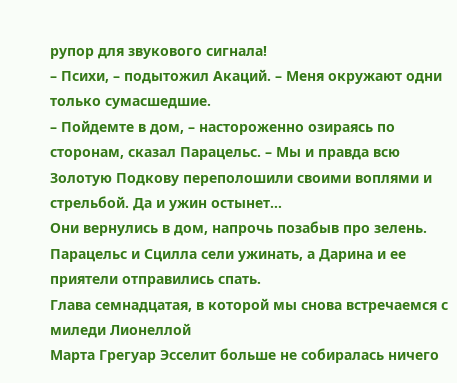рупор для звукового сигнала!
– Психи, – подытожил Акаций. – Меня окружают одни только сумасшедшие.
– Пойдемте в дом, – настороженно озираясь по сторонам, сказал Парацельс. – Мы и правда всю Золотую Подкову переполошили своими воплями и стрельбой. Да и ужин остынет…
Они вернулись в дом, напрочь позабыв про зелень. Парацельс и Сцилла сели ужинать, а Дарина и ее приятели отправились спать.
Глава семнадцатая, в которой мы снова встречаемся с миледи Лионеллой
Марта Грегуар Эсселит больше не собиралась ничего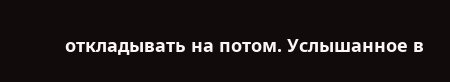откладывать на потом. Услышанное в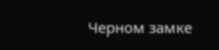Черном замке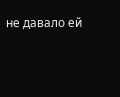не давало ей